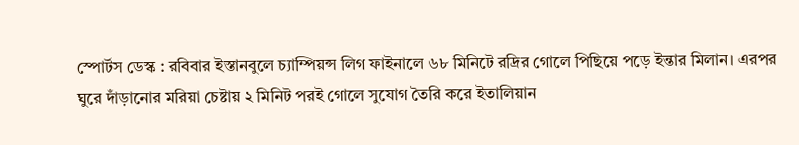স্পোর্টস ডেস্ক : রবিবার ইস্তানবুলে চ্যাম্পিয়ন্স লিগ ফাইনালে ৬৮ মিনিটে রদ্রির গোলে পিছিয়ে পড়ে ইন্তার মিলান। এরপর ঘুরে দাঁড়ানোর মরিয়া চেষ্টায় ২ মিনিট পরই গোলে সুযোগ তৈরি করে ইতালিয়ান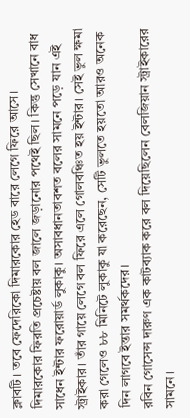ক্লাবটি। তবে ফেদেরিকো দিমারকোর হেড বারে লেগে ফিরে আসে।
দিমারকোর ফিরতি প্রচেষ্টায় বল জালে জড়ানোর পথেই ছিল। কিন্তু সেখানে বাধ সাধেন ইন্টার ফরোয়ার্ড লুকাকু। অসাবধানতাবশত বলের সামনে পড়ে যান এই স্ট্রাইকার। তাঁর গায়ে লেগে বল ফিরে এলে গোলবঞ্চিত হয় ইন্টার। সেই ভুল ক্ষমা করা গেলেও ৮৮ মিনিটে লুকাকু যা করেছেন, সেটি ভুলতে হয়তো আরও অনেক দিন লাগবে ইন্তার সমর্থকদের।
রবিন গোসেন্স দারুণ এক কাটব্যাক করে বল দিয়েছিলেন বেলজিয়ান স্ট্রাইকারের সামনে।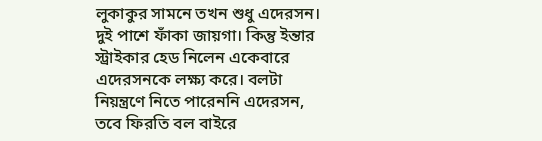লুকাকুর সামনে তখন শুধু এদেরসন। দুই পাশে ফাঁকা জায়গা। কিন্তু ইন্তার স্ট্রাইকার হেড নিলেন একেবারে এদেরসনকে লক্ষ্য করে। বলটা নিয়ন্ত্রণে নিতে পারেননি এদেরসন, তবে ফিরতি বল বাইরে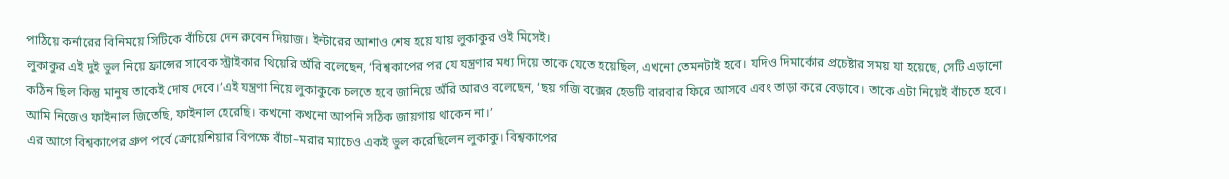পাঠিয়ে কর্নারের বিনিময়ে সিটিকে বাঁচিয়ে দেন রুবেন দিয়াজ। ইন্টারের আশাও শেষ হয়ে যায় লুকাকুর ওই মিসেই।
লুকাকুর এই দুই ভুল নিয়ে ফ্রান্সের সাবেক স্ট্রাইকার থিয়েরি অঁরি বলেছেন, ‘বিশ্বকাপের পর যে যন্ত্রণার মধ্য দিয়ে তাকে যেতে হয়েছিল, এখনো তেমনটাই হবে। যদিও দিমার্কোর প্রচেষ্টার সময় যা হয়েছে, সেটি এড়ানো কঠিন ছিল কিন্তু মানুষ তাকেই দোষ দেবে।’এই যন্ত্রণা নিয়ে লুকাকুকে চলতে হবে জানিয়ে অঁরি আরও বলেছেন, ‘ছয় গজি বক্সের হেডটি বারবার ফিরে আসবে এবং তাড়া করে বেড়াবে। তাকে এটা নিয়েই বাঁচতে হবে। আমি নিজেও ফাইনাল জিতেছি, ফাইনাল হেরেছি। কখনো কখনো আপনি সঠিক জায়গায় থাকেন না।’
এর আগে বিশ্বকাপের গ্রুপ পর্বে ক্রোয়েশিয়ার বিপক্ষে বাঁচা–মরার ম্যাচেও একই ভুল করেছিলেন লুকাকু। বিশ্বকাপের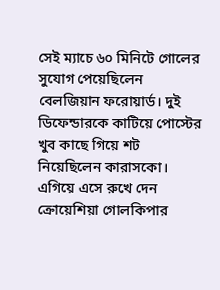সেই ম্যাচে ৬০ মিনিটে গোলের সুযোগ পেয়েছিলেন বেলজিয়ান ফরোয়ার্ড। দুই ডিফেন্ডারকে কাটিয়ে পোস্টের খুব কাছে গিয়ে শট নিয়েছিলেন কারাসকো।
এগিয়ে এসে রুখে দেন ক্রোয়েশিয়া গোলকিপার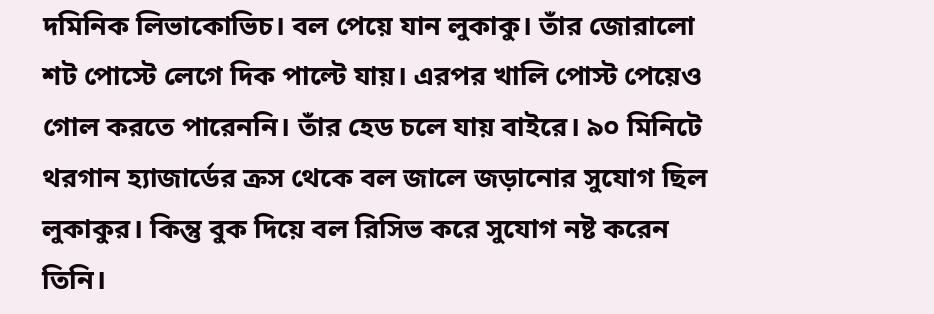দমিনিক লিভাকোভিচ। বল পেয়ে যান লুকাকু। তাঁর জোরালো শট পোস্টে লেগে দিক পাল্টে যায়। এরপর খালি পোস্ট পেয়েও গোল করতে পারেননি। তাঁর হেড চলে যায় বাইরে। ৯০ মিনিটে থরগান হ্যাজার্ডের ক্রস থেকে বল জালে জড়ানোর সুযোগ ছিল লুকাকুর। কিন্তু বুক দিয়ে বল রিসিভ করে সুযোগ নষ্ট করেন তিনি।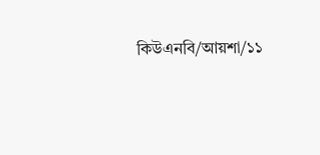কিউএনবি/আয়শা/১১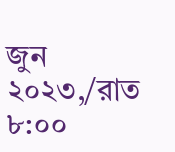জুন ২০২৩,/রাত ৮:০০